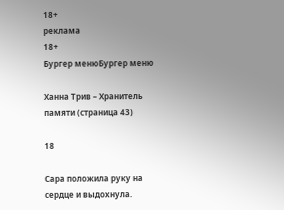18+
реклама
18+
Бургер менюБургер меню

Ханна Трив – Хранитель памяти (страница 43)

18

Сара положила руку на сердце и выдохнула.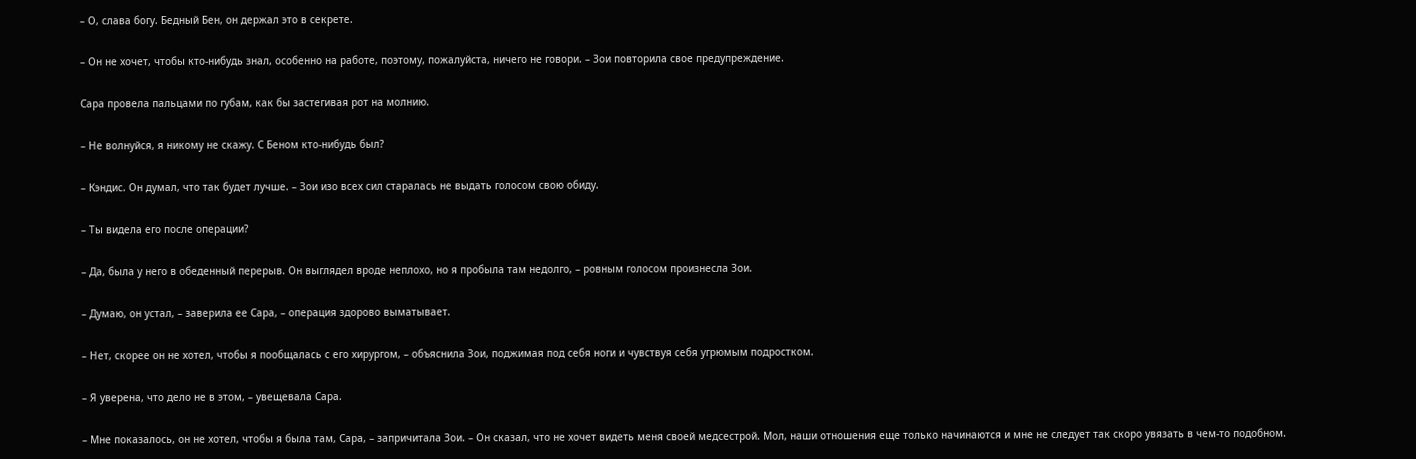– О, слава богу. Бедный Бен, он держал это в секрете.

– Он не хочет, чтобы кто-нибудь знал, особенно на работе, поэтому, пожалуйста, ничего не говори. – Зои повторила свое предупреждение.

Сара провела пальцами по губам, как бы застегивая рот на молнию.

– Не волнуйся, я никому не скажу. С Беном кто-нибудь был?

– Кэндис. Он думал, что так будет лучше. – Зои изо всех сил старалась не выдать голосом свою обиду.

– Ты видела его после операции?

– Да, была у него в обеденный перерыв. Он выглядел вроде неплохо, но я пробыла там недолго, – ровным голосом произнесла Зои.

– Думаю, он устал, – заверила ее Сара, – операция здорово выматывает.

– Нет, скорее он не хотел, чтобы я пообщалась с его хирургом, – объяснила Зои, поджимая под себя ноги и чувствуя себя угрюмым подростком.

– Я уверена, что дело не в этом, – увещевала Сара.

– Мне показалось, он не хотел, чтобы я была там, Сара, – запричитала Зои. – Он сказал, что не хочет видеть меня своей медсестрой. Мол, наши отношения еще только начинаются и мне не следует так скоро увязать в чем-то подобном.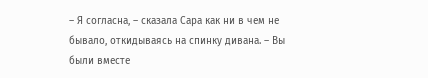– Я согласна, – сказала Сара как ни в чем не бывало, откидываясь на спинку дивана. – Вы были вместе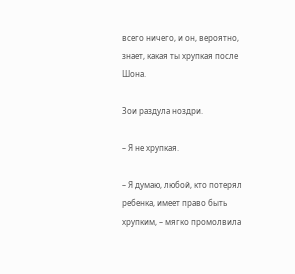всего ничего, и он, вероятно, знает, какая ты хрупкая после Шона.

Зои раздула ноздри.

– Я не хрупкая.

– Я думаю, любой, кто потерял ребенка, имеет право быть хрупким, – мягко промолвила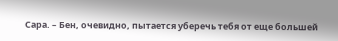Сара. – Бен, очевидно, пытается уберечь тебя от еще большей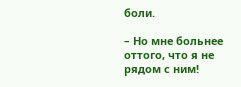боли.

– Но мне больнее оттого, что я не рядом с ним!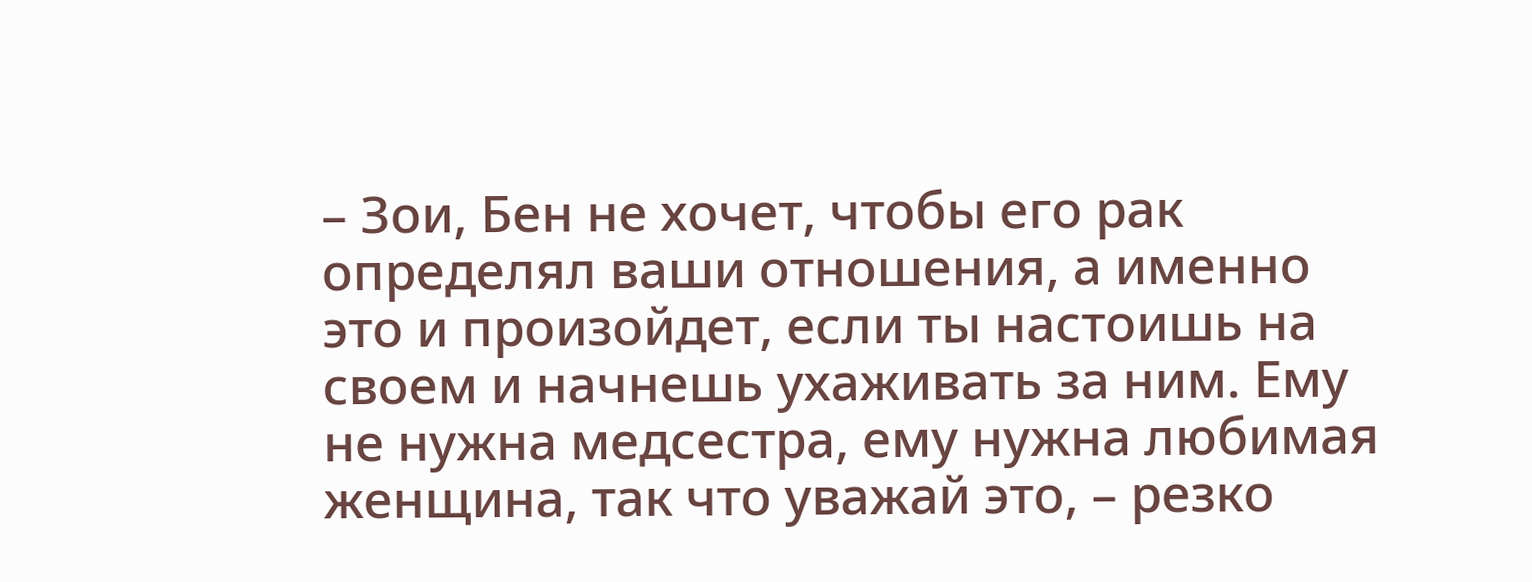– Зои, Бен не хочет, чтобы его рак определял ваши отношения, а именно это и произойдет, если ты настоишь на своем и начнешь ухаживать за ним. Ему не нужна медсестра, ему нужна любимая женщина, так что уважай это, – резко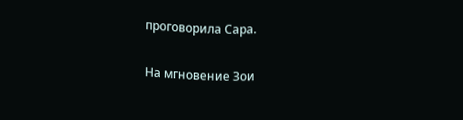проговорила Сара.

На мгновение Зои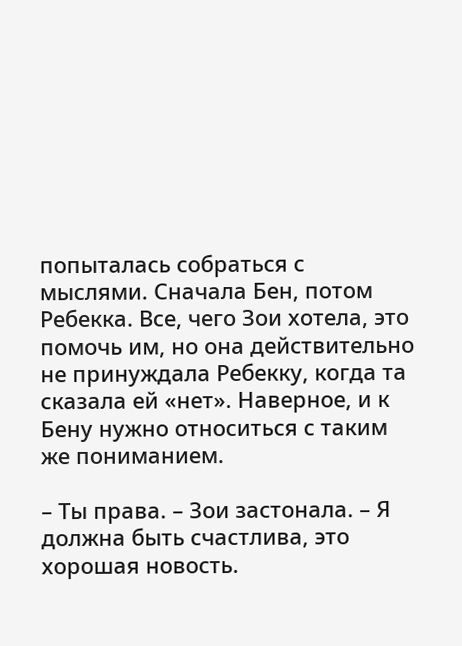попыталась собраться с мыслями. Сначала Бен, потом Ребекка. Все, чего Зои хотела, это помочь им, но она действительно не принуждала Ребекку, когда та сказала ей «нет». Наверное, и к Бену нужно относиться с таким же пониманием.

– Ты права. – Зои застонала. – Я должна быть счастлива, это хорошая новость.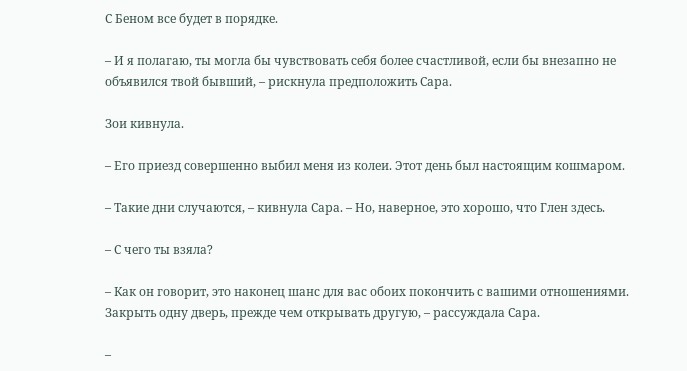С Беном все будет в порядке.

– И я полагаю, ты могла бы чувствовать себя более счастливой, если бы внезапно не объявился твой бывший, – рискнула предположить Сара.

Зои кивнула.

– Его приезд совершенно выбил меня из колеи. Этот день был настоящим кошмаром.

– Такие дни случаются, – кивнула Сара. – Но, наверное, это хорошо, что Глен здесь.

– С чего ты взяла?

– Как он говорит, это наконец шанс для вас обоих покончить с вашими отношениями. Закрыть одну дверь, прежде чем открывать другую, – рассуждала Сара.

–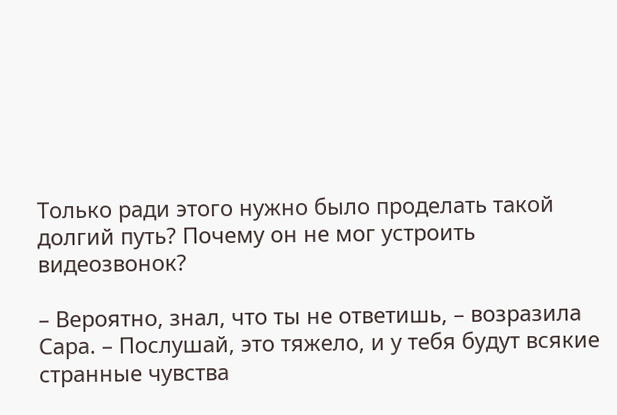Только ради этого нужно было проделать такой долгий путь? Почему он не мог устроить видеозвонок?

– Вероятно, знал, что ты не ответишь, – возразила Сара. – Послушай, это тяжело, и у тебя будут всякие странные чувства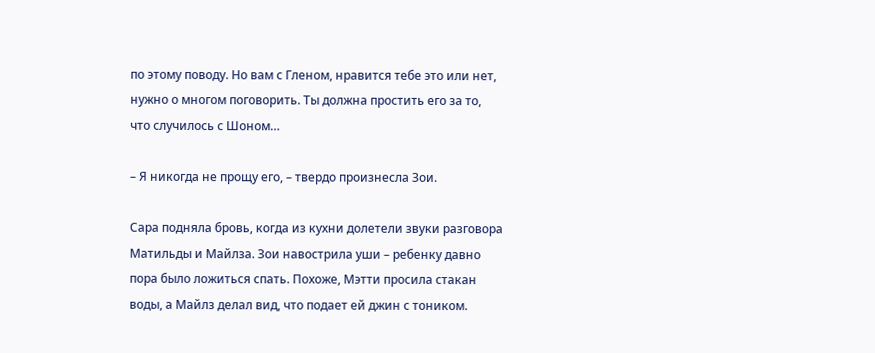по этому поводу. Но вам с Гленом, нравится тебе это или нет, нужно о многом поговорить. Ты должна простить его за то, что случилось с Шоном…

– Я никогда не прощу его, – твердо произнесла Зои.

Сара подняла бровь, когда из кухни долетели звуки разговора Матильды и Майлза. Зои навострила уши – ребенку давно пора было ложиться спать. Похоже, Мэтти просила стакан воды, а Майлз делал вид, что подает ей джин с тоником.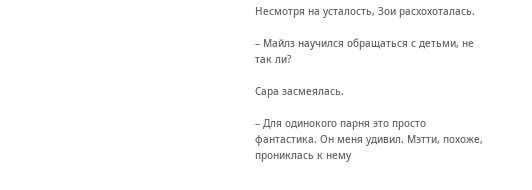Несмотря на усталость, Зои расхохоталась.

– Майлз научился обращаться с детьми, не так ли?

Сара засмеялась.

– Для одинокого парня это просто фантастика. Он меня удивил. Мэтти, похоже, прониклась к нему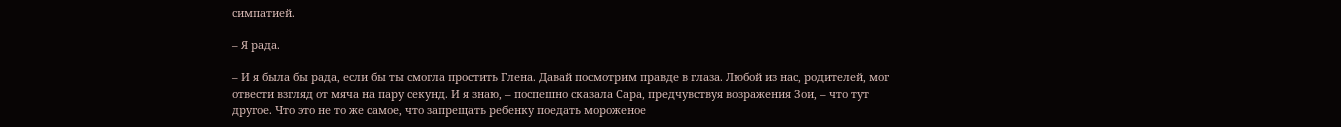симпатией.

– Я рада.

– И я была бы рада, если бы ты смогла простить Глена. Давай посмотрим правде в глаза. Любой из нас, родителей, мог отвести взгляд от мяча на пару секунд. И я знаю, – поспешно сказала Сара, предчувствуя возражения Зои, – что тут другое. Что это не то же самое, что запрещать ребенку поедать мороженое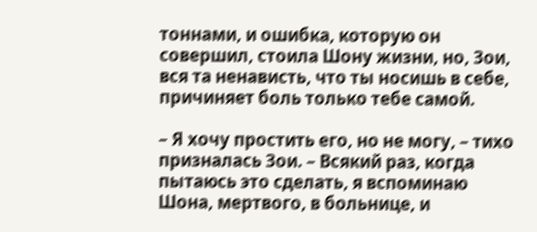тоннами, и ошибка, которую он совершил, стоила Шону жизни, но, Зои, вся та ненависть, что ты носишь в себе, причиняет боль только тебе самой.

– Я хочу простить его, но не могу, – тихо призналась Зои. – Всякий раз, когда пытаюсь это сделать, я вспоминаю Шона, мертвого, в больнице, и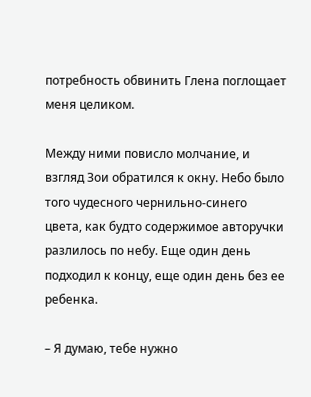потребность обвинить Глена поглощает меня целиком.

Между ними повисло молчание, и взгляд Зои обратился к окну. Небо было того чудесного чернильно-синего цвета, как будто содержимое авторучки разлилось по небу. Еще один день подходил к концу, еще один день без ее ребенка.

– Я думаю, тебе нужно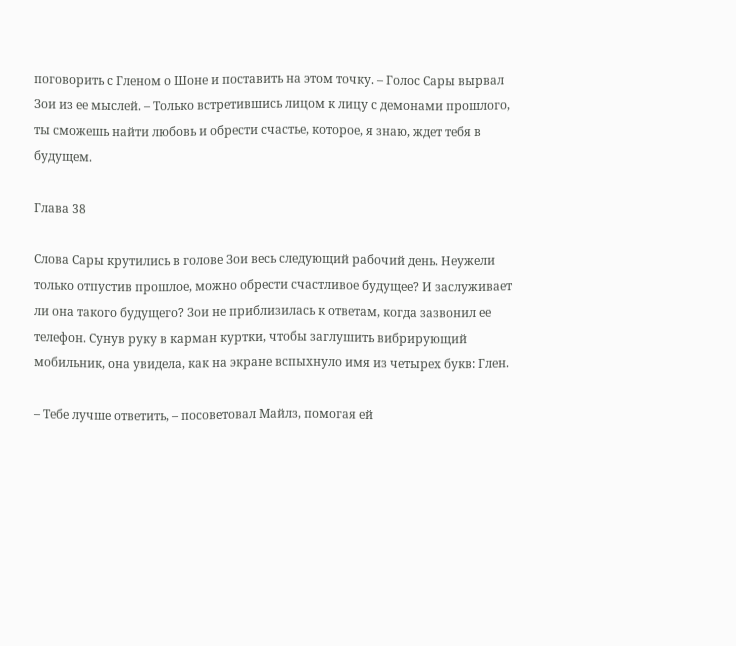поговорить с Гленом о Шоне и поставить на этом точку. – Голос Сары вырвал Зои из ее мыслей. – Только встретившись лицом к лицу с демонами прошлого, ты сможешь найти любовь и обрести счастье, которое, я знаю, ждет тебя в будущем.

Глава 38

Слова Сары крутились в голове Зои весь следующий рабочий день. Неужели только отпустив прошлое, можно обрести счастливое будущее? И заслуживает ли она такого будущего? Зои не приблизилась к ответам, когда зазвонил ее телефон. Сунув руку в карман куртки, чтобы заглушить вибрирующий мобильник, она увидела, как на экране вспыхнуло имя из четырех букв: Глен.

– Тебе лучше ответить, – посоветовал Майлз, помогая ей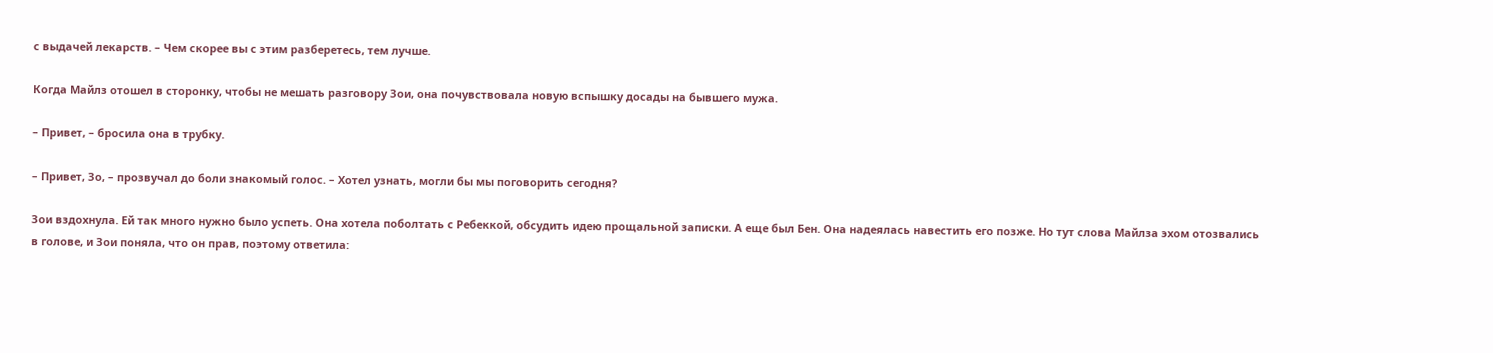с выдачей лекарств. – Чем скорее вы с этим разберетесь, тем лучше.

Когда Майлз отошел в сторонку, чтобы не мешать разговору Зои, она почувствовала новую вспышку досады на бывшего мужа.

– Привет, – бросила она в трубку.

– Привет, Зо, – прозвучал до боли знакомый голос. – Хотел узнать, могли бы мы поговорить сегодня?

Зои вздохнула. Ей так много нужно было успеть. Она хотела поболтать с Ребеккой, обсудить идею прощальной записки. А еще был Бен. Она надеялась навестить его позже. Но тут слова Майлза эхом отозвались в голове, и Зои поняла, что он прав, поэтому ответила: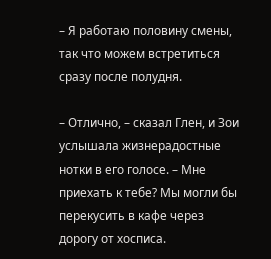– Я работаю половину смены, так что можем встретиться сразу после полудня.

– Отлично, – сказал Глен, и Зои услышала жизнерадостные нотки в его голосе. – Мне приехать к тебе? Мы могли бы перекусить в кафе через дорогу от хосписа.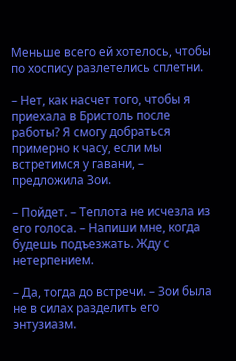Меньше всего ей хотелось, чтобы по хоспису разлетелись сплетни.

– Нет, как насчет того, чтобы я приехала в Бристоль после работы? Я смогу добраться примерно к часу, если мы встретимся у гавани, – предложила Зои.

– Пойдет. – Теплота не исчезла из его голоса. – Напиши мне, когда будешь подъезжать. Жду с нетерпением.

– Да, тогда до встречи. – Зои была не в силах разделить его энтузиазм.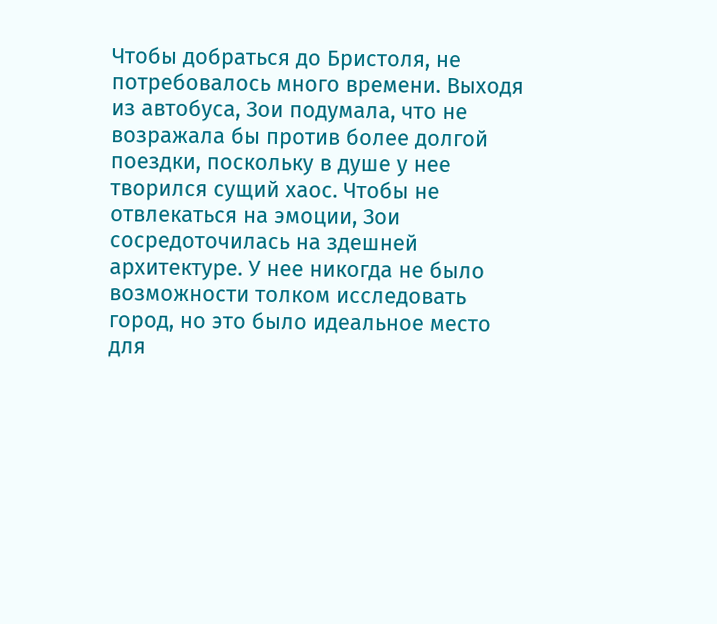Чтобы добраться до Бристоля, не потребовалось много времени. Выходя из автобуса, Зои подумала, что не возражала бы против более долгой поездки, поскольку в душе у нее творился сущий хаос. Чтобы не отвлекаться на эмоции, Зои сосредоточилась на здешней архитектуре. У нее никогда не было возможности толком исследовать город, но это было идеальное место для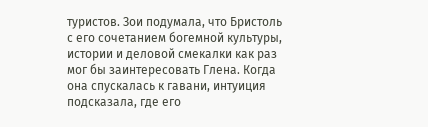туристов. Зои подумала, что Бристоль с его сочетанием богемной культуры, истории и деловой смекалки как раз мог бы заинтересовать Глена. Когда она спускалась к гавани, интуиция подсказала, где его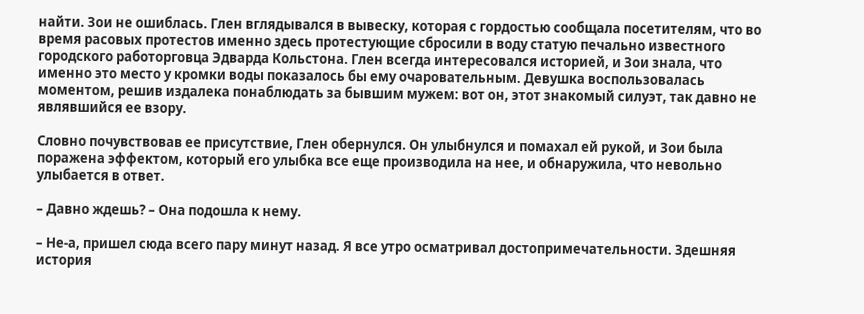найти. Зои не ошиблась. Глен вглядывался в вывеску, которая с гордостью сообщала посетителям, что во время расовых протестов именно здесь протестующие сбросили в воду статую печально известного городского работорговца Эдварда Кольстона. Глен всегда интересовался историей, и Зои знала, что именно это место у кромки воды показалось бы ему очаровательным. Девушка воспользовалась моментом, решив издалека понаблюдать за бывшим мужем: вот он, этот знакомый силуэт, так давно не являвшийся ее взору.

Словно почувствовав ее присутствие, Глен обернулся. Он улыбнулся и помахал ей рукой, и Зои была поражена эффектом, который его улыбка все еще производила на нее, и обнаружила, что невольно улыбается в ответ.

– Давно ждешь? – Она подошла к нему.

– Не-а, пришел сюда всего пару минут назад. Я все утро осматривал достопримечательности. Здешняя история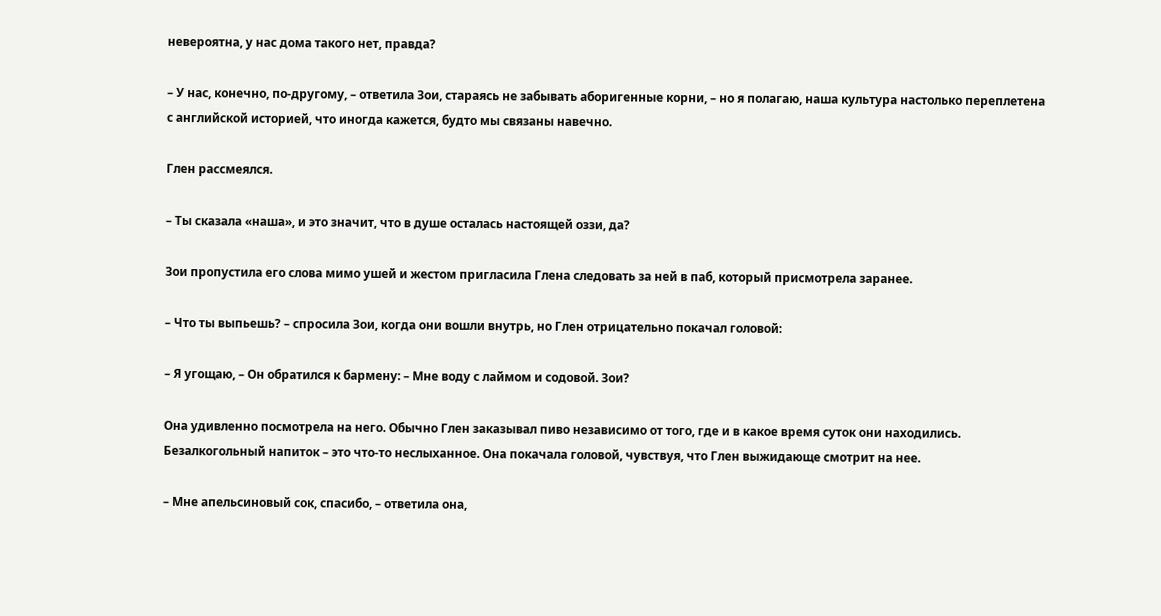невероятна, у нас дома такого нет, правда?

– У нас, конечно, по-другому, – ответила Зои, стараясь не забывать аборигенные корни, – но я полагаю, наша культура настолько переплетена с английской историей, что иногда кажется, будто мы связаны навечно.

Глен рассмеялся.

– Ты сказала «наша», и это значит, что в душе осталась настоящей оззи, да?

Зои пропустила его слова мимо ушей и жестом пригласила Глена следовать за ней в паб, который присмотрела заранее.

– Что ты выпьешь? – спросила Зои, когда они вошли внутрь, но Глен отрицательно покачал головой:

– Я угощаю, – Он обратился к бармену: – Мне воду с лаймом и содовой. Зои?

Она удивленно посмотрела на него. Обычно Глен заказывал пиво независимо от того, где и в какое время суток они находились. Безалкогольный напиток – это что-то неслыханное. Она покачала головой, чувствуя, что Глен выжидающе смотрит на нее.

– Мне апельсиновый сок, спасибо, – ответила она,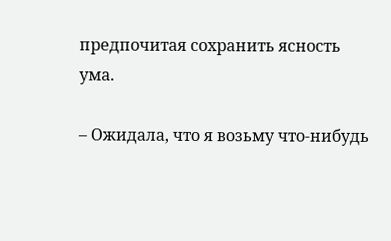предпочитая сохранить ясность ума.

– Ожидала, что я возьму что-нибудь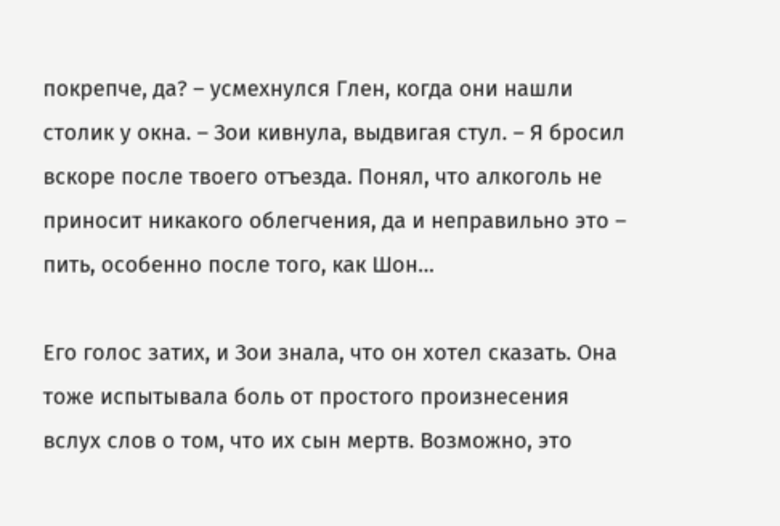покрепче, да? – усмехнулся Глен, когда они нашли столик у окна. – Зои кивнула, выдвигая стул. – Я бросил вскоре после твоего отъезда. Понял, что алкоголь не приносит никакого облегчения, да и неправильно это – пить, особенно после того, как Шон…

Его голос затих, и Зои знала, что он хотел сказать. Она тоже испытывала боль от простого произнесения вслух слов о том, что их сын мертв. Возможно, это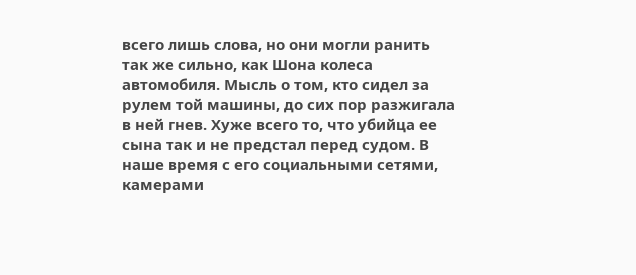всего лишь слова, но они могли ранить так же сильно, как Шона колеса автомобиля. Мысль о том, кто сидел за рулем той машины, до сих пор разжигала в ней гнев. Хуже всего то, что убийца ее сына так и не предстал перед судом. В наше время с его социальными сетями, камерами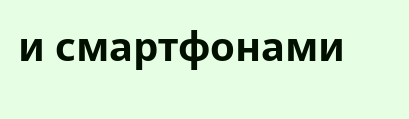и смартфонами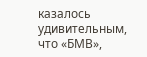казалось удивительным, что «БМВ»,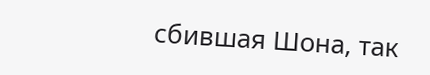сбившая Шона, так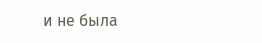и не была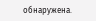обнаружена.